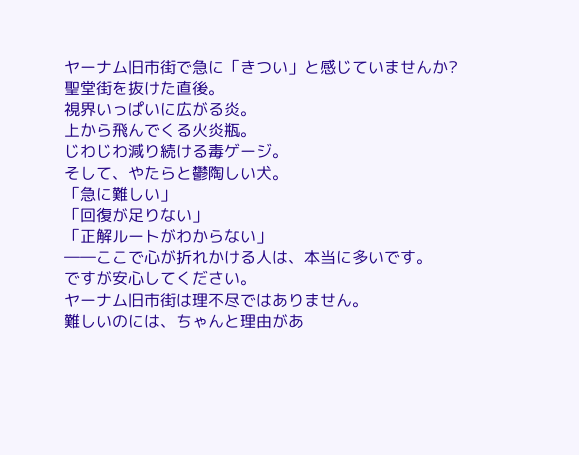ヤーナム旧市街で急に「きつい」と感じていませんか?
聖堂街を抜けた直後。
視界いっぱいに広がる炎。
上から飛んでくる火炎瓶。
じわじわ減り続ける毒ゲージ。
そして、やたらと鬱陶しい犬。
「急に難しい」
「回復が足りない」
「正解ルートがわからない」
――ここで心が折れかける人は、本当に多いです。
ですが安心してください。
ヤーナム旧市街は理不尽ではありません。
難しいのには、ちゃんと理由があ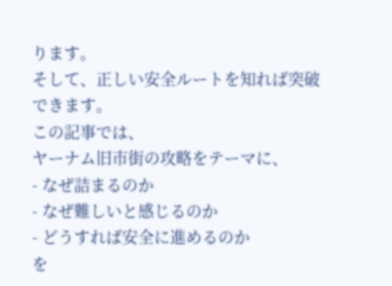ります。
そして、正しい安全ルートを知れば突破できます。
この記事では、
ヤーナム旧市街の攻略をテーマに、
- なぜ詰まるのか
- なぜ難しいと感じるのか
- どうすれば安全に進めるのか
を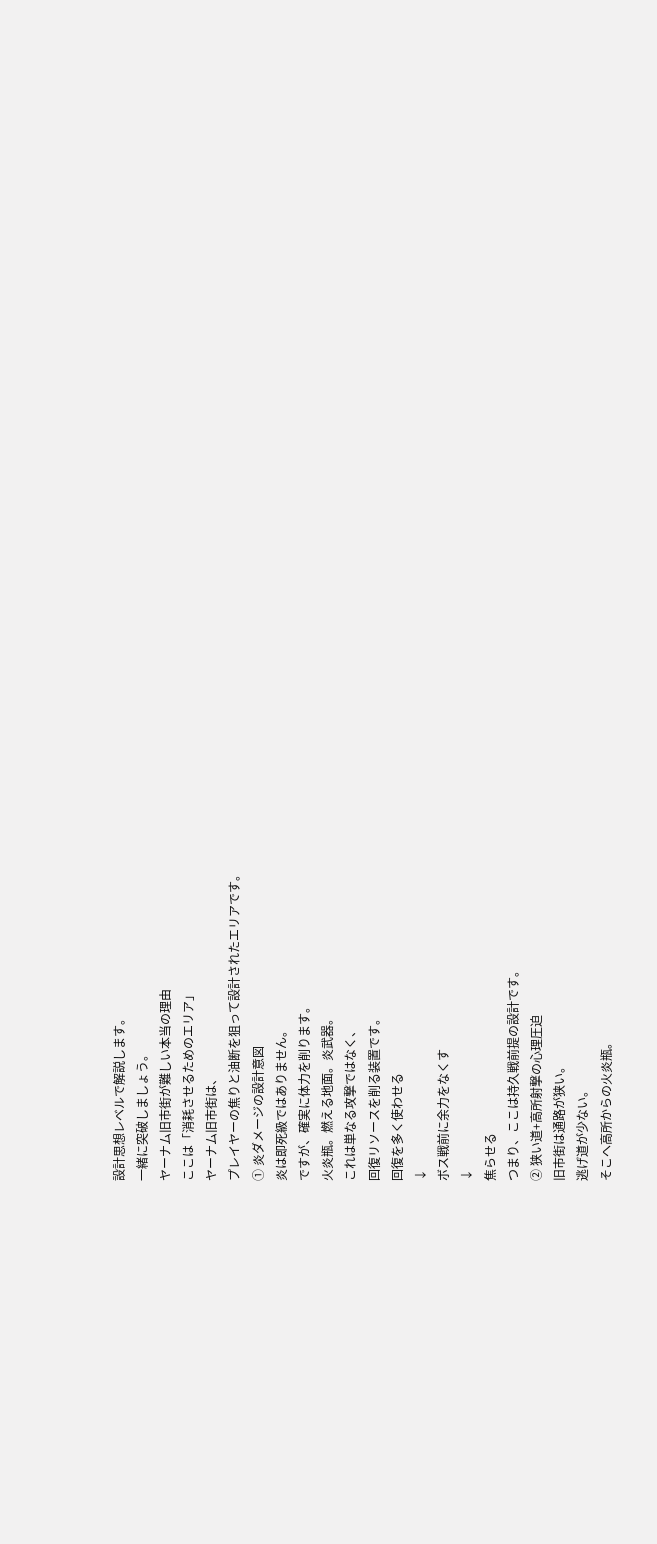設計思想レベルで解説します。
一緒に突破しましょう。
ヤーナム旧市街が難しい本当の理由
ここは「消耗させるためのエリア」
ヤーナム旧市街は、
プレイヤーの焦りと油断を狙って設計されたエリアです。
① 炎ダメージの設計意図
炎は即死級ではありません。
ですが、確実に体力を削ります。
火炎瓶。燃える地面。炎武器。
これは単なる攻撃ではなく、
回復リソースを削る装置です。
回復を多く使わせる
↓
ボス戦前に余力をなくす
↓
焦らせる
つまり、ここは持久戦前提の設計です。
② 狭い道+高所射撃の心理圧迫
旧市街は通路が狭い。
逃げ道が少ない。
そこへ高所からの火炎瓶。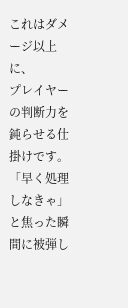これはダメージ以上に、
プレイヤーの判断力を鈍らせる仕掛けです。
「早く処理しなきゃ」
と焦った瞬間に被弾し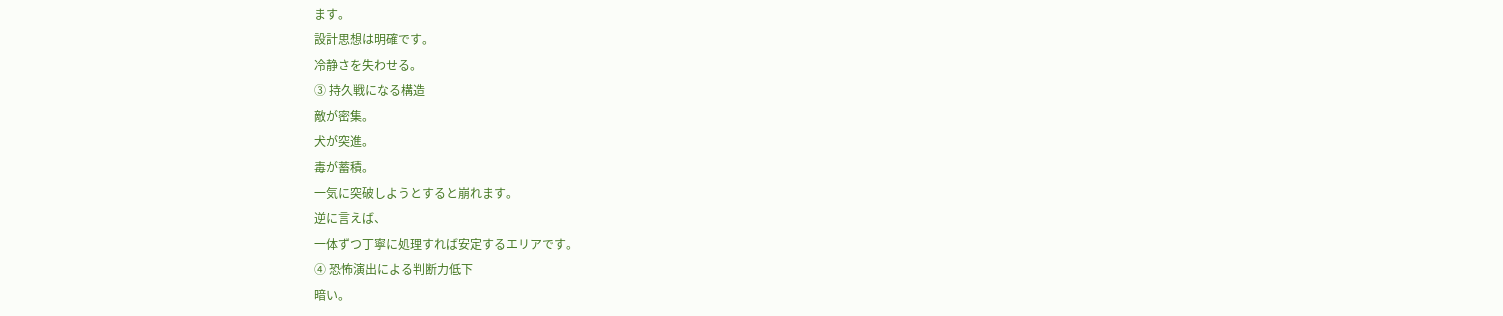ます。
設計思想は明確です。
冷静さを失わせる。
③ 持久戦になる構造
敵が密集。
犬が突進。
毒が蓄積。
一気に突破しようとすると崩れます。
逆に言えば、
一体ずつ丁寧に処理すれば安定するエリアです。
④ 恐怖演出による判断力低下
暗い。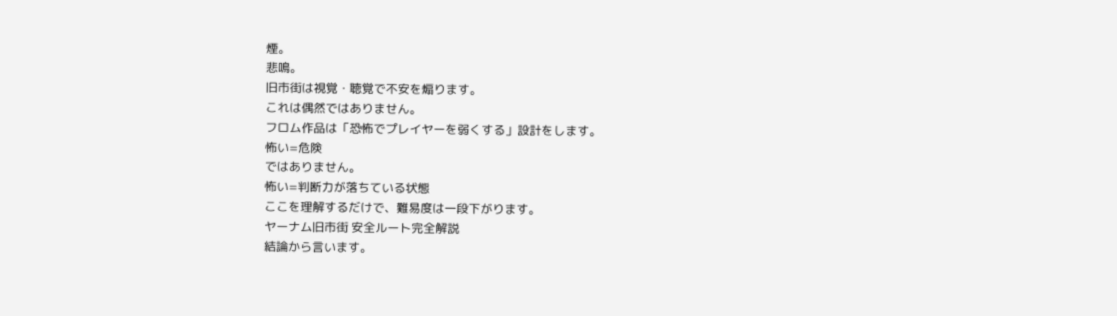煙。
悲鳴。
旧市街は視覚・聴覚で不安を煽ります。
これは偶然ではありません。
フロム作品は「恐怖でプレイヤーを弱くする」設計をします。
怖い=危険
ではありません。
怖い=判断力が落ちている状態
ここを理解するだけで、難易度は一段下がります。
ヤーナム旧市街 安全ルート完全解説
結論から言います。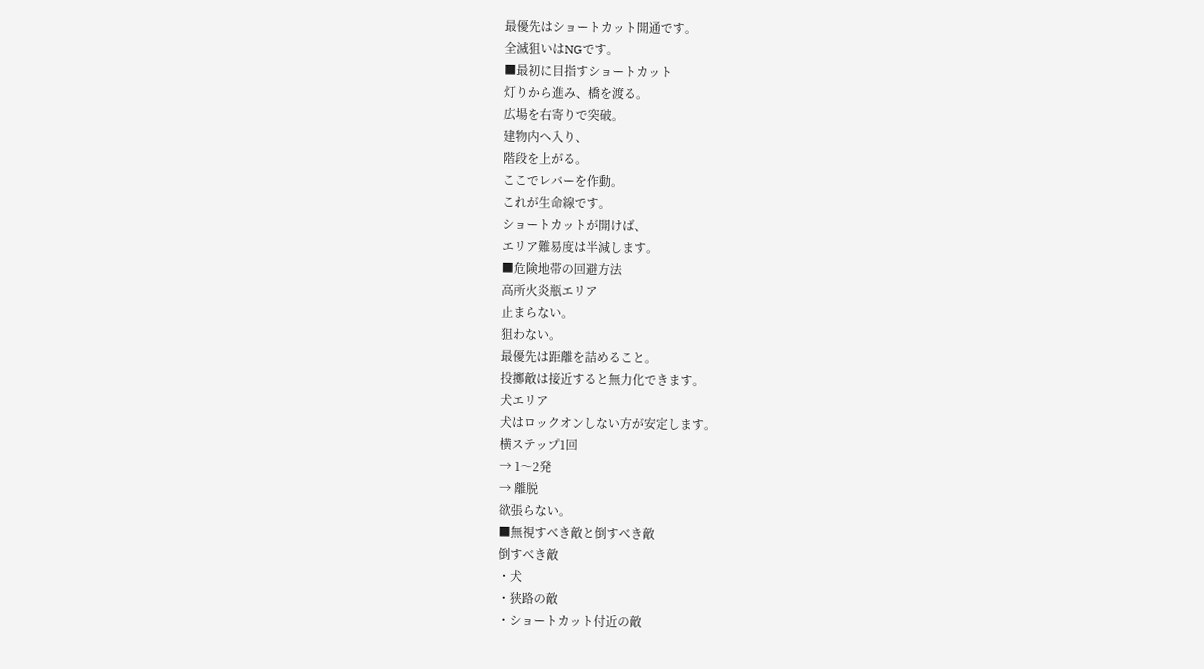最優先はショートカット開通です。
全滅狙いはNGです。
■最初に目指すショートカット
灯りから進み、橋を渡る。
広場を右寄りで突破。
建物内へ入り、
階段を上がる。
ここでレバーを作動。
これが生命線です。
ショートカットが開けば、
エリア難易度は半減します。
■危険地帯の回避方法
高所火炎瓶エリア
止まらない。
狙わない。
最優先は距離を詰めること。
投擲敵は接近すると無力化できます。
犬エリア
犬はロックオンしない方が安定します。
横ステップ1回
→ 1〜2発
→ 離脱
欲張らない。
■無視すべき敵と倒すべき敵
倒すべき敵
・犬
・狭路の敵
・ショートカット付近の敵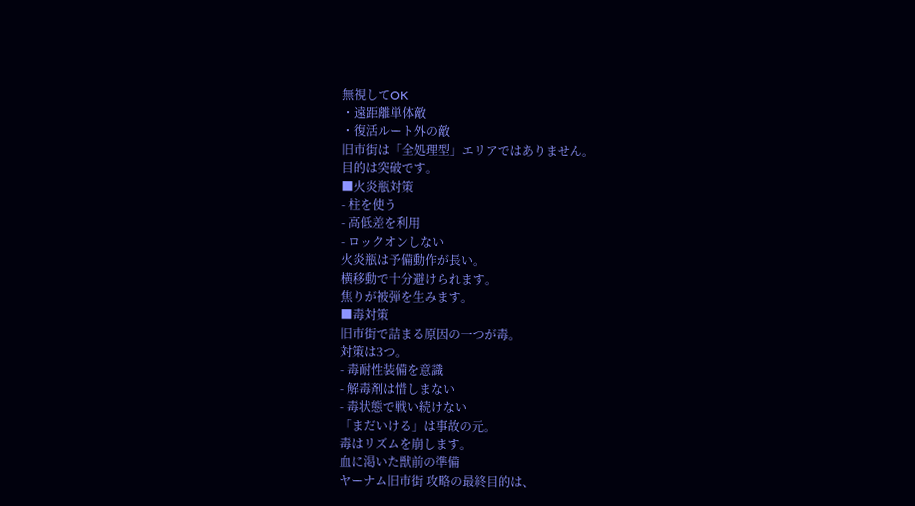無視してOK
・遠距離単体敵
・復活ルート外の敵
旧市街は「全処理型」エリアではありません。
目的は突破です。
■火炎瓶対策
- 柱を使う
- 高低差を利用
- ロックオンしない
火炎瓶は予備動作が長い。
横移動で十分避けられます。
焦りが被弾を生みます。
■毒対策
旧市街で詰まる原因の一つが毒。
対策は3つ。
- 毒耐性装備を意識
- 解毒剤は惜しまない
- 毒状態で戦い続けない
「まだいける」は事故の元。
毒はリズムを崩します。
血に渇いた獣前の準備
ヤーナム旧市街 攻略の最終目的は、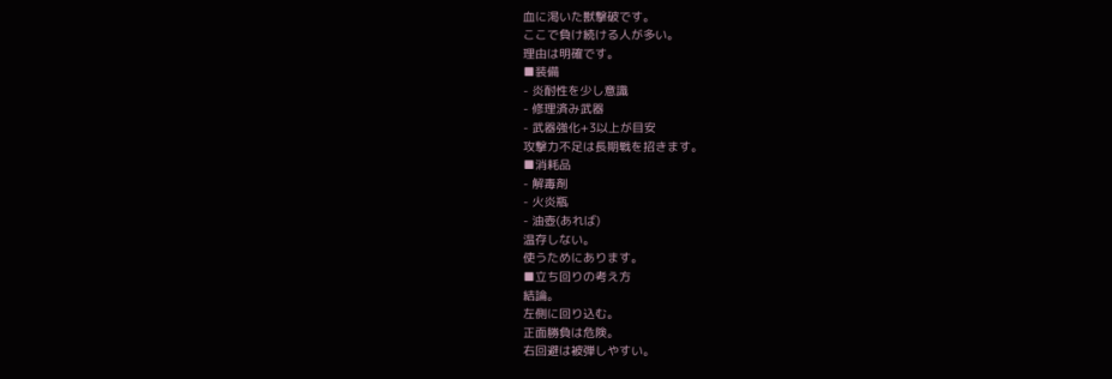血に渇いた獣撃破です。
ここで負け続ける人が多い。
理由は明確です。
■装備
- 炎耐性を少し意識
- 修理済み武器
- 武器強化+3以上が目安
攻撃力不足は長期戦を招きます。
■消耗品
- 解毒剤
- 火炎瓶
- 油壺(あれば)
温存しない。
使うためにあります。
■立ち回りの考え方
結論。
左側に回り込む。
正面勝負は危険。
右回避は被弾しやすい。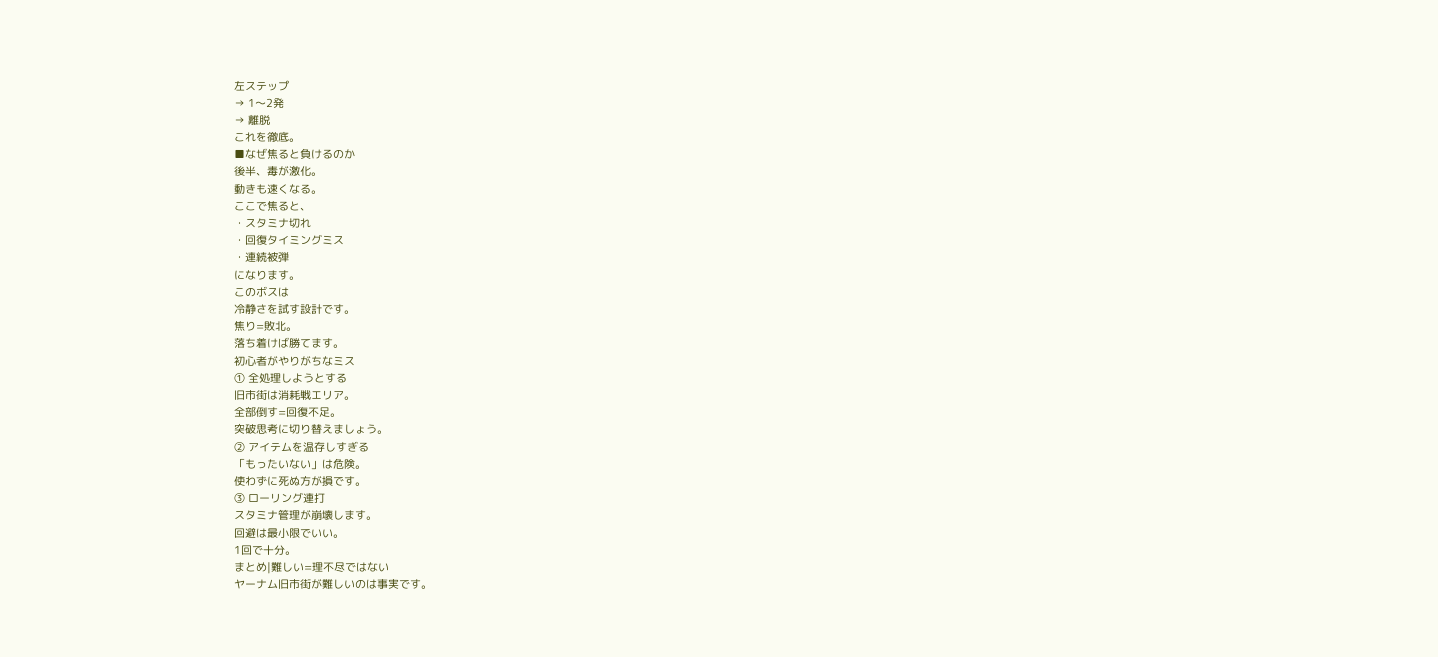左ステップ
→ 1〜2発
→ 離脱
これを徹底。
■なぜ焦ると負けるのか
後半、毒が激化。
動きも速くなる。
ここで焦ると、
・スタミナ切れ
・回復タイミングミス
・連続被弾
になります。
このボスは
冷静さを試す設計です。
焦り=敗北。
落ち着けば勝てます。
初心者がやりがちなミス
① 全処理しようとする
旧市街は消耗戦エリア。
全部倒す=回復不足。
突破思考に切り替えましょう。
② アイテムを温存しすぎる
「もったいない」は危険。
使わずに死ぬ方が損です。
③ ローリング連打
スタミナ管理が崩壊します。
回避は最小限でいい。
1回で十分。
まとめ|難しい=理不尽ではない
ヤーナム旧市街が難しいのは事実です。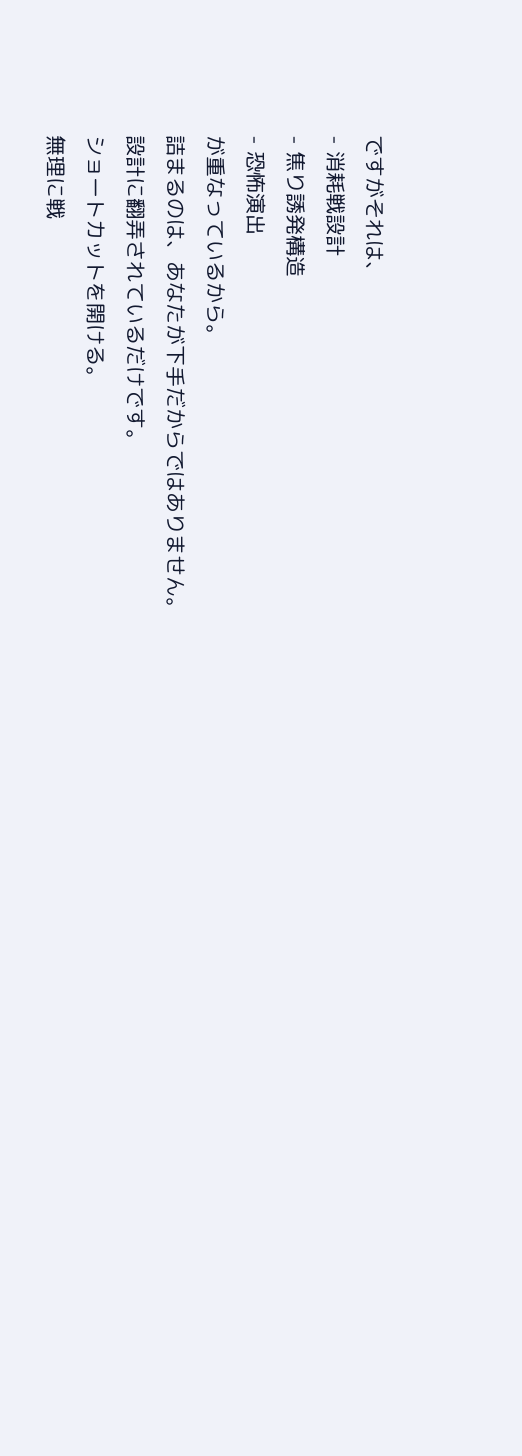ですがそれは、
- 消耗戦設計
- 焦り誘発構造
- 恐怖演出
が重なっているから。
詰まるのは、あなたが下手だからではありません。
設計に翻弄されているだけです。
ショートカットを開ける。
無理に戦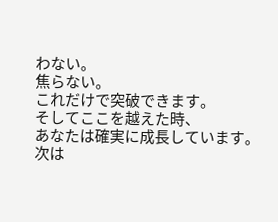わない。
焦らない。
これだけで突破できます。
そしてここを越えた時、
あなたは確実に成長しています。
次は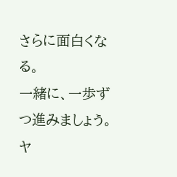さらに面白くなる。
一緒に、一歩ずつ進みましょう。
ヤ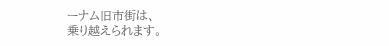ーナム旧市街は、
乗り越えられます。